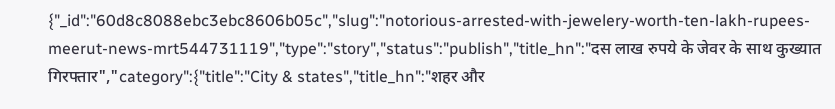{"_id":"60d8c8088ebc3ebc8606b05c","slug":"notorious-arrested-with-jewelery-worth-ten-lakh-rupees-meerut-news-mrt544731119","type":"story","status":"publish","title_hn":"दस लाख रुपये के जेवर के साथ कुख्यात गिरफ्तार","category":{"title":"City & states","title_hn":"शहर और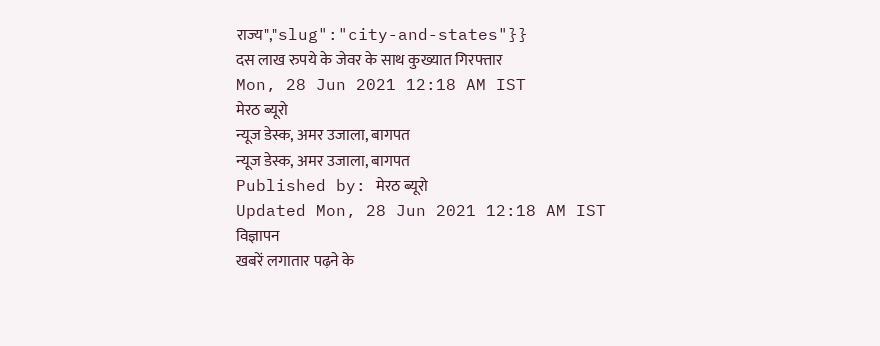राज्य","slug":"city-and-states"}}
दस लाख रुपये के जेवर के साथ कुख्यात गिरफ्तार
Mon, 28 Jun 2021 12:18 AM IST
मेरठ ब्यूरो
न्यूज डेस्क, अमर उजाला, बागपत
न्यूज डेस्क, अमर उजाला, बागपत
Published by: मेरठ ब्यूरो
Updated Mon, 28 Jun 2021 12:18 AM IST
विज्ञापन
खबरें लगातार पढ़ने के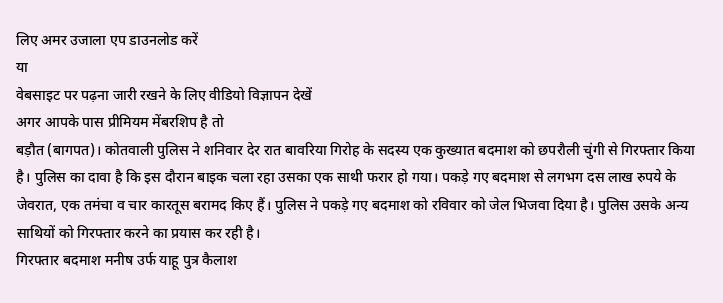लिए अमर उजाला एप डाउनलोड करें
या
वेबसाइट पर पढ़ना जारी रखने के लिए वीडियो विज्ञापन देखें
अगर आपके पास प्रीमियम मेंबरशिप है तो
बड़ौत (बागपत)। कोतवाली पुलिस ने शनिवार देर रात बावरिया गिरोह के सदस्य एक कुख्यात बदमाश को छपरौली चुंगी से गिरफ्तार किया है। पुलिस का दावा है कि इस दौरान बाइक चला रहा उसका एक साथी फरार हो गया। पकड़े गए बदमाश से लगभग दस लाख रुपये के जेवरात, एक तमंचा व चार कारतूस बरामद किए हैं। पुलिस ने पकड़े गए बदमाश को रविवार को जेल भिजवा दिया है। पुलिस उसके अन्य साथियों को गिरफ्तार करने का प्रयास कर रही है।
गिरफ्तार बदमाश मनीष उर्फ याहू पुत्र कैलाश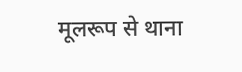मूलरूप से थाना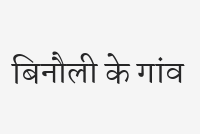बिनौली के गांव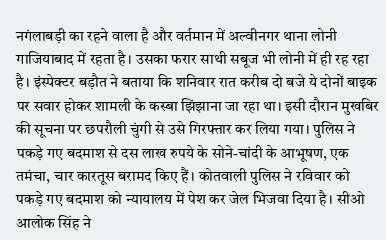नगंलाबड़ी का रहने वाला है और वर्तमान में अल्वीनगर थाना लोनी गाजियाबाद में रहता है। उसका फरार साथी सबूज भी लोनी में ही रह रहा है। इंस्पेक्टर बड़ौत ने बताया कि शनिवार रात करीब दो बजे ये दोनों बाइक पर सवार होकर शामली के कस्बा झिंझाना जा रहा था। इसी दौरान मुखबिर की सूचना पर छपरौली चुंगी से उसे गिरफ्तार कर लिया गया। पुलिस ने पकड़े गए बदमाश से दस लाख रुपये के सोने-चांदी के आभूषण, एक तमंचा, चार कारतूस बरामद किए हैं। कोतवाली पुलिस ने रविवार को पकड़े गए बदमाश को न्यायालय में पेश कर जेल भिजवा दिया है। सीओ आलोक सिंह ने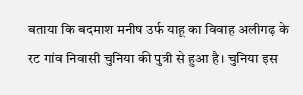बताया कि बदमाश मनीष उर्फ याहू का विवाह अलीगढ़ के रट गांव निवासी चुनिया की पुत्री से हुआ है। चुनिया इस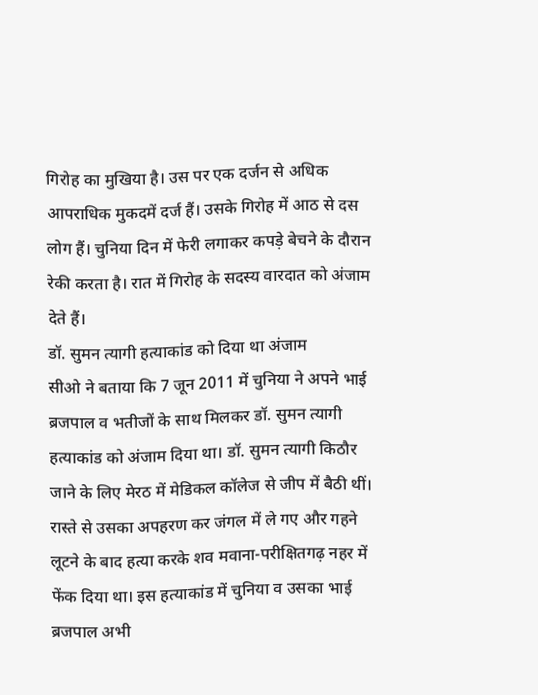गिरोह का मुखिया है। उस पर एक दर्जन से अधिक आपराधिक मुकदमें दर्ज हैं। उसके गिरोह में आठ से दस लोग हैं। चुनिया दिन में फेरी लगाकर कपड़े बेचने के दौरान रेकी करता है। रात में गिरोह के सदस्य वारदात को अंजाम देते हैं।
डॉ. सुमन त्यागी हत्याकांड को दिया था अंजाम
सीओ ने बताया कि 7 जून 2011 में चुनिया ने अपने भाई ब्रजपाल व भतीजों के साथ मिलकर डॉ. सुमन त्यागी हत्याकांड को अंजाम दिया था। डॉ. सुमन त्यागी किठौर जाने के लिए मेरठ में मेडिकल कॉलेज से जीप में बैठी थीं। रास्ते से उसका अपहरण कर जंगल में ले गए और गहने लूटने के बाद हत्या करके शव मवाना-परीक्षितगढ़ नहर में फेंक दिया था। इस हत्याकांड में चुनिया व उसका भाई ब्रजपाल अभी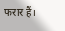फरार हैं।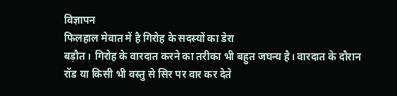विज्ञापन
फिलहाल मेवात में है गिरोह के सदस्यों का डेरा
बड़ौत। गिरोह के वारदात करने का तरीका भी बहुत जघन्य है। वारदात के दौरान रॉड या किसी भी वस्तु से सिर पर वार कर देते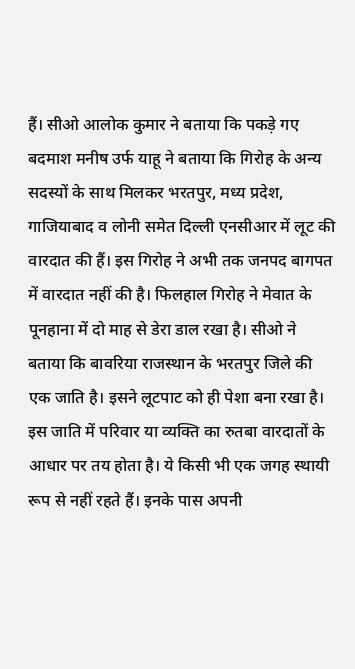हैं। सीओ आलोक कुमार ने बताया कि पकड़े गए बदमाश मनीष उर्फ याहू ने बताया कि गिरोह के अन्य सदस्यों के साथ मिलकर भरतपुर, मध्य प्रदेश, गाजियाबाद व लोनी समेत दिल्ली एनसीआर में लूट की वारदात की हैं। इस गिरोह ने अभी तक जनपद बागपत में वारदात नहीं की है। फिलहाल गिरोह ने मेवात के पूनहाना में दो माह से डेरा डाल रखा है। सीओ ने बताया कि बावरिया राजस्थान के भरतपुर जिले की एक जाति है। इसने लूटपाट को ही पेशा बना रखा है। इस जाति में परिवार या व्यक्ति का रुतबा वारदातों के आधार पर तय होता है। ये किसी भी एक जगह स्थायी रूप से नहीं रहते हैं। इनके पास अपनी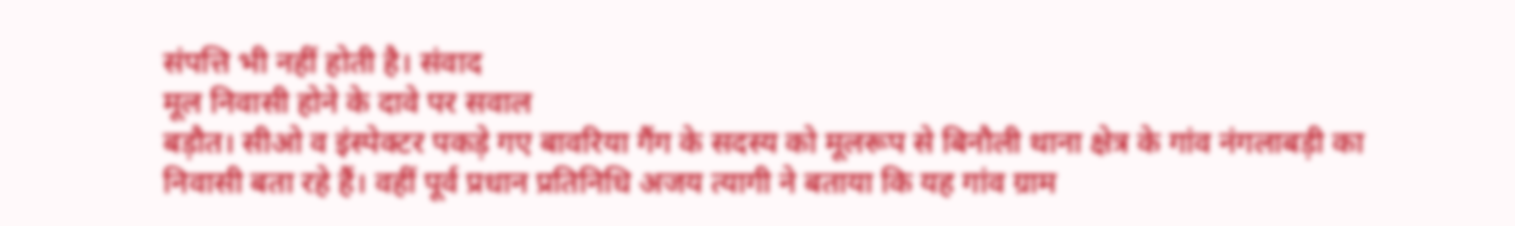संपत्ति भी नहीं होती है। संवाद
मूल निवासी होने के दावे पर सवाल
बड़ौत। सीओ व इंस्पेक्टर पकड़े गए बावरिया गैंग के सदस्य को मूलरूप से बिनौली थाना क्षेत्र के गांव नंगलाबड़ी का निवासी बता रहे हैं। वहीं पूर्व प्रधान प्रतिनिधि अजय त्यागी ने बताया कि यह गांव ग्राम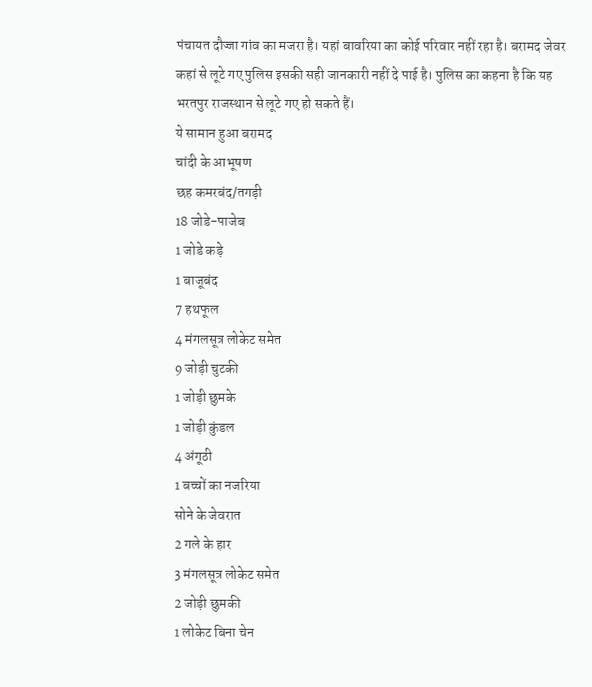पंचायत दौज्जा गांव का मजरा है। यहां बावरिया का कोई परिवार नहीं रहा है। बरामद जेवर कहां से लूटे गए पुलिस इसकी सही जानकारी नहीं दे पाई है। पुलिस का कहना है कि यह भरतपुर राजस्थान से लूटे गए हो सकते हैं।
ये सामान हुआ बरामद
चांदी के आभूषण
छह कमरबंद/तगड़ी
18 जोडे-पाजेब
1 जोडे कड़े
1 बाजूबंद
7 हथफूल
4 मंगलसूत्र लोकेट समेत
9 जोड़ी चुटकी
1 जोड़ी छुमके
1 जोड़ी कुंडल
4 अंगूठी
1 बच्चों का नजरिया
सोने के जेवरात
2 गले के हार
3 मंगलसूत्र लोकेट समेत
2 जोड़ी छुमकी
1 लोकेट बिना चेन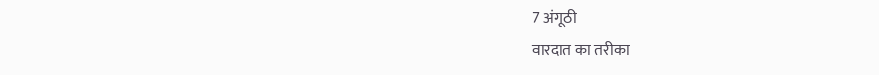7 अंगूठी
वारदात का तरीका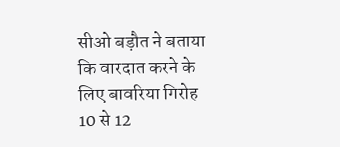सीओ बड़ौत ने बताया कि वारदात करने के लिए बावरिया गिरोह 10 से 12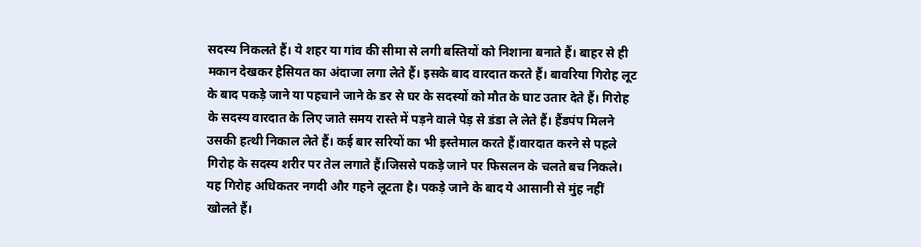सदस्य निकलते हैं। ये शहर या गांव की सीमा से लगी बस्तियों को निशाना बनाते हैं। बाहर से ही मकान देखकर हैसियत का अंदाजा लगा लेते हैं। इसके बाद वारदात करते हैं। बावरिया गिरोह लूट के बाद पकड़े जाने या पहचाने जाने के डर से घर के सदस्यों को मौत के घाट उतार देते हैं। गिरोह के सदस्य वारदात के लिए जाते समय रास्ते में पड़ने वाले पेड़ से डंडा ले लेते हैं। हैंडपंप मिलने उसकी हत्थी निकाल लेते हैं। कई बार सरियों का भी इस्तेमाल करते हैं।वारदात करने से पहले गिरोह के सदस्य शरीर पर तेल लगाते हैं।जिससे पकड़े जाने पर फिसलन के चलते बच निकले। यह गिरोह अधिकतर नगदी और गहने लूटता है। पकड़े जाने के बाद ये आसानी से मुंह नहीं खोलते हैं।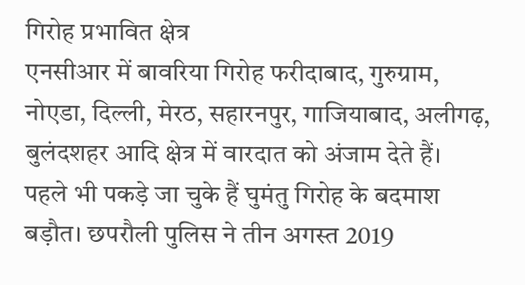गिरोह प्रभावित क्षेत्र
एनसीआर में बावरिया गिरोह फरीदाबाद, गुरुग्राम, नोएडा, दिल्ली, मेरठ, सहारनपुर, गाजियाबाद, अलीगढ़, बुलंदशहर आदि क्षेत्र में वारदात को अंजाम देते हैं।
पहले भी पकड़े जा चुके हैं घुमंतु गिरोह के बदमाश
बड़ौत। छपरौली पुलिस ने तीन अगस्त 2019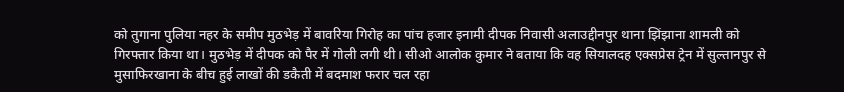को तुगाना पुलिया नहर के समीप मुठभेड़ में बावरिया गिरोह का पांच हजार इनामी दीपक निवासी अलाउद्दीनपुर थाना झिंझाना शामली को गिरफ्तार किया था। मुठभेड़ में दीपक को पैर में गोली लगी थी। सीओ आलोक कुमार ने बताया कि वह सियालदह एक्सप्रेस ट्रेन में सुल्तानपुर से मुसाफिरखाना के बीच हुई लाखों की डकैती में बदमाश फरार चल रहा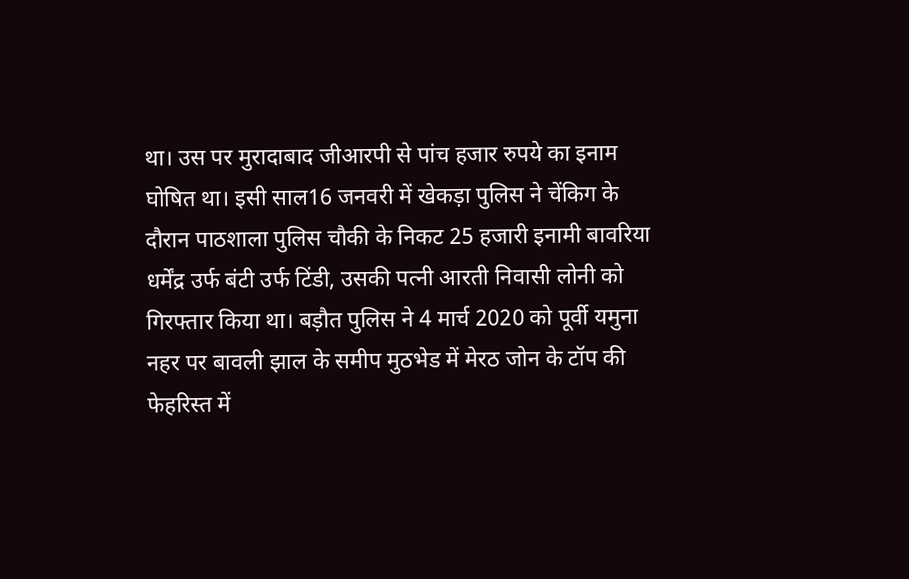था। उस पर मुरादाबाद जीआरपी से पांच हजार रुपये का इनाम घोषित था। इसी साल16 जनवरी में खेकड़ा पुलिस ने चेंकिग के दौरान पाठशाला पुलिस चौकी के निकट 25 हजारी इनामी बावरिया धर्मेंद्र उर्फ बंटी उर्फ टिंडी, उसकी पत्नी आरती निवासी लोनी को गिरफ्तार किया था। बड़ौत पुलिस ने 4 मार्च 2020 को पूर्वी यमुना नहर पर बावली झाल के समीप मुठभेड में मेरठ जोन के टॉप की फेहरिस्त में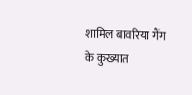शामिल बावरिया गैंग के कुख्यात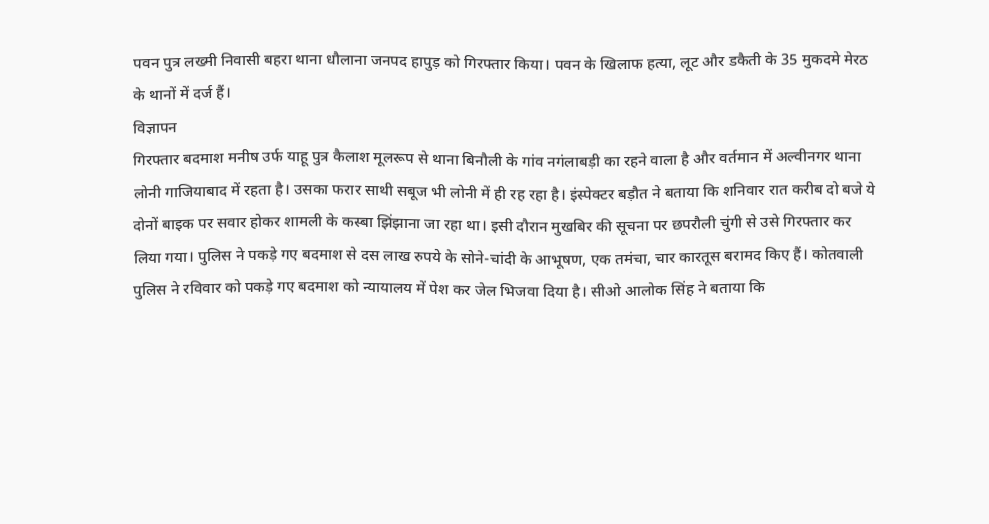पवन पुत्र लख्मी निवासी बहरा थाना धौलाना जनपद हापुड़ को गिरफ्तार किया। पवन के खिलाफ हत्या, लूट और डकैती के 35 मुकदमे मेरठ के थानों में दर्ज हैं।
विज्ञापन
गिरफ्तार बदमाश मनीष उर्फ याहू पुत्र कैलाश मूलरूप से थाना बिनौली के गांव नगंलाबड़ी का रहने वाला है और वर्तमान में अल्वीनगर थाना लोनी गाजियाबाद में रहता है। उसका फरार साथी सबूज भी लोनी में ही रह रहा है। इंस्पेक्टर बड़ौत ने बताया कि शनिवार रात करीब दो बजे ये दोनों बाइक पर सवार होकर शामली के कस्बा झिंझाना जा रहा था। इसी दौरान मुखबिर की सूचना पर छपरौली चुंगी से उसे गिरफ्तार कर लिया गया। पुलिस ने पकड़े गए बदमाश से दस लाख रुपये के सोने-चांदी के आभूषण, एक तमंचा, चार कारतूस बरामद किए हैं। कोतवाली पुलिस ने रविवार को पकड़े गए बदमाश को न्यायालय में पेश कर जेल भिजवा दिया है। सीओ आलोक सिंह ने बताया कि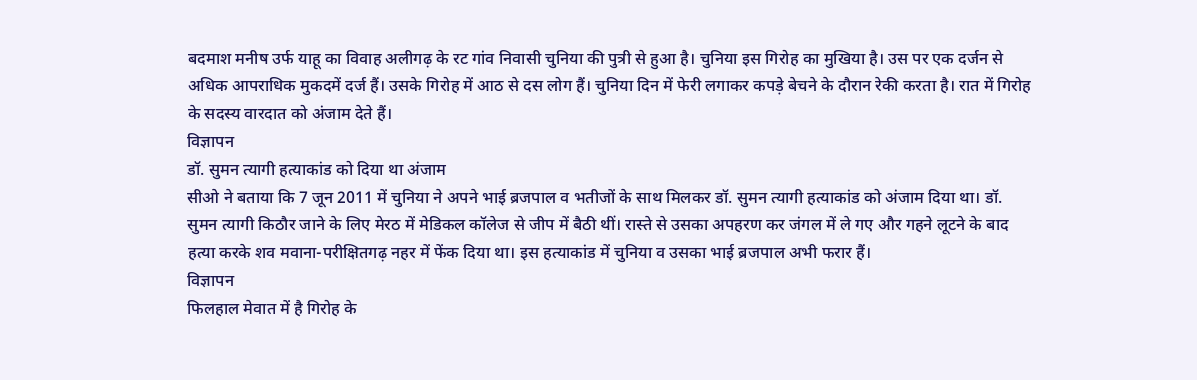बदमाश मनीष उर्फ याहू का विवाह अलीगढ़ के रट गांव निवासी चुनिया की पुत्री से हुआ है। चुनिया इस गिरोह का मुखिया है। उस पर एक दर्जन से अधिक आपराधिक मुकदमें दर्ज हैं। उसके गिरोह में आठ से दस लोग हैं। चुनिया दिन में फेरी लगाकर कपड़े बेचने के दौरान रेकी करता है। रात में गिरोह के सदस्य वारदात को अंजाम देते हैं।
विज्ञापन
डॉ. सुमन त्यागी हत्याकांड को दिया था अंजाम
सीओ ने बताया कि 7 जून 2011 में चुनिया ने अपने भाई ब्रजपाल व भतीजों के साथ मिलकर डॉ. सुमन त्यागी हत्याकांड को अंजाम दिया था। डॉ. सुमन त्यागी किठौर जाने के लिए मेरठ में मेडिकल कॉलेज से जीप में बैठी थीं। रास्ते से उसका अपहरण कर जंगल में ले गए और गहने लूटने के बाद हत्या करके शव मवाना-परीक्षितगढ़ नहर में फेंक दिया था। इस हत्याकांड में चुनिया व उसका भाई ब्रजपाल अभी फरार हैं।
विज्ञापन
फिलहाल मेवात में है गिरोह के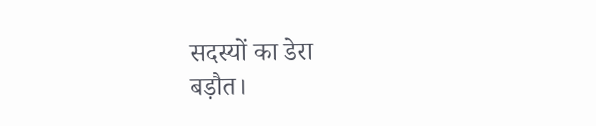सदस्यों का डेरा
बड़ौत।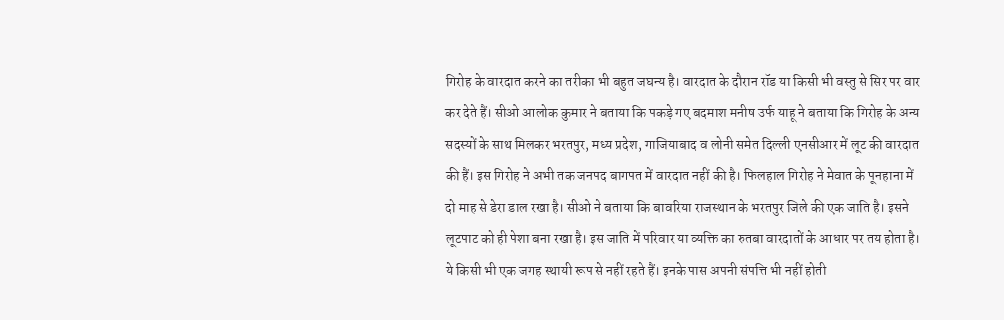गिरोह के वारदात करने का तरीका भी बहुत जघन्य है। वारदात के दौरान रॉड या किसी भी वस्तु से सिर पर वार कर देते हैं। सीओ आलोक कुमार ने बताया कि पकड़े गए बदमाश मनीष उर्फ याहू ने बताया कि गिरोह के अन्य सदस्यों के साथ मिलकर भरतपुर, मध्य प्रदेश, गाजियाबाद व लोनी समेत दिल्ली एनसीआर में लूट की वारदात की हैं। इस गिरोह ने अभी तक जनपद बागपत में वारदात नहीं की है। फिलहाल गिरोह ने मेवात के पूनहाना में दो माह से डेरा डाल रखा है। सीओ ने बताया कि बावरिया राजस्थान के भरतपुर जिले की एक जाति है। इसने लूटपाट को ही पेशा बना रखा है। इस जाति में परिवार या व्यक्ति का रुतबा वारदातों के आधार पर तय होता है। ये किसी भी एक जगह स्थायी रूप से नहीं रहते हैं। इनके पास अपनी संपत्ति भी नहीं होती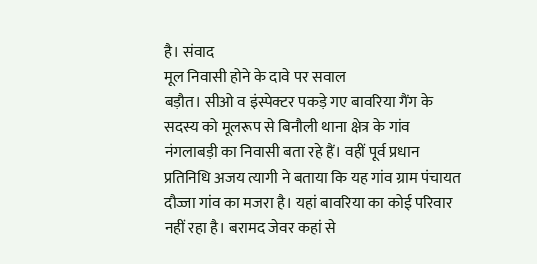है। संवाद
मूल निवासी होने के दावे पर सवाल
बड़ौत। सीओ व इंस्पेक्टर पकड़े गए बावरिया गैंग के सदस्य को मूलरूप से बिनौली थाना क्षेत्र के गांव नंगलाबड़ी का निवासी बता रहे हैं। वहीं पूर्व प्रधान प्रतिनिधि अजय त्यागी ने बताया कि यह गांव ग्राम पंचायत दौज्जा गांव का मजरा है। यहां बावरिया का कोई परिवार नहीं रहा है। बरामद जेवर कहां से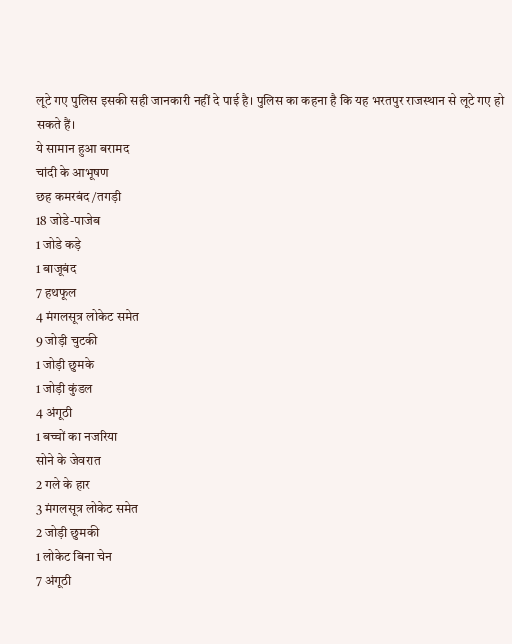लूटे गए पुलिस इसकी सही जानकारी नहीं दे पाई है। पुलिस का कहना है कि यह भरतपुर राजस्थान से लूटे गए हो सकते हैं।
ये सामान हुआ बरामद
चांदी के आभूषण
छह कमरबंद/तगड़ी
18 जोडे-पाजेब
1 जोडे कड़े
1 बाजूबंद
7 हथफूल
4 मंगलसूत्र लोकेट समेत
9 जोड़ी चुटकी
1 जोड़ी छुमके
1 जोड़ी कुंडल
4 अंगूठी
1 बच्चों का नजरिया
सोने के जेवरात
2 गले के हार
3 मंगलसूत्र लोकेट समेत
2 जोड़ी छुमकी
1 लोकेट बिना चेन
7 अंगूठी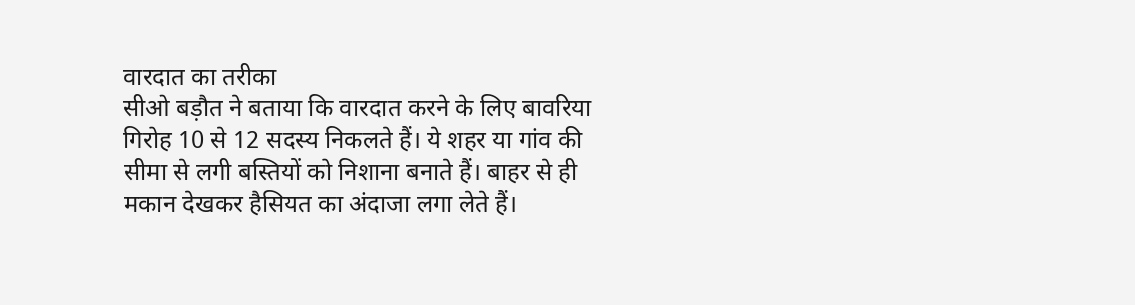वारदात का तरीका
सीओ बड़ौत ने बताया कि वारदात करने के लिए बावरिया गिरोह 10 से 12 सदस्य निकलते हैं। ये शहर या गांव की सीमा से लगी बस्तियों को निशाना बनाते हैं। बाहर से ही मकान देखकर हैसियत का अंदाजा लगा लेते हैं।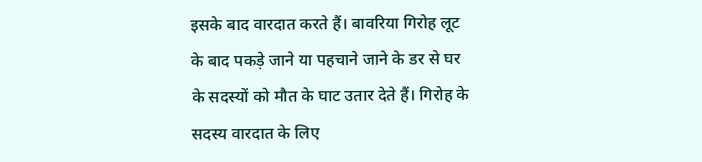इसके बाद वारदात करते हैं। बावरिया गिरोह लूट के बाद पकड़े जाने या पहचाने जाने के डर से घर के सदस्यों को मौत के घाट उतार देते हैं। गिरोह के सदस्य वारदात के लिए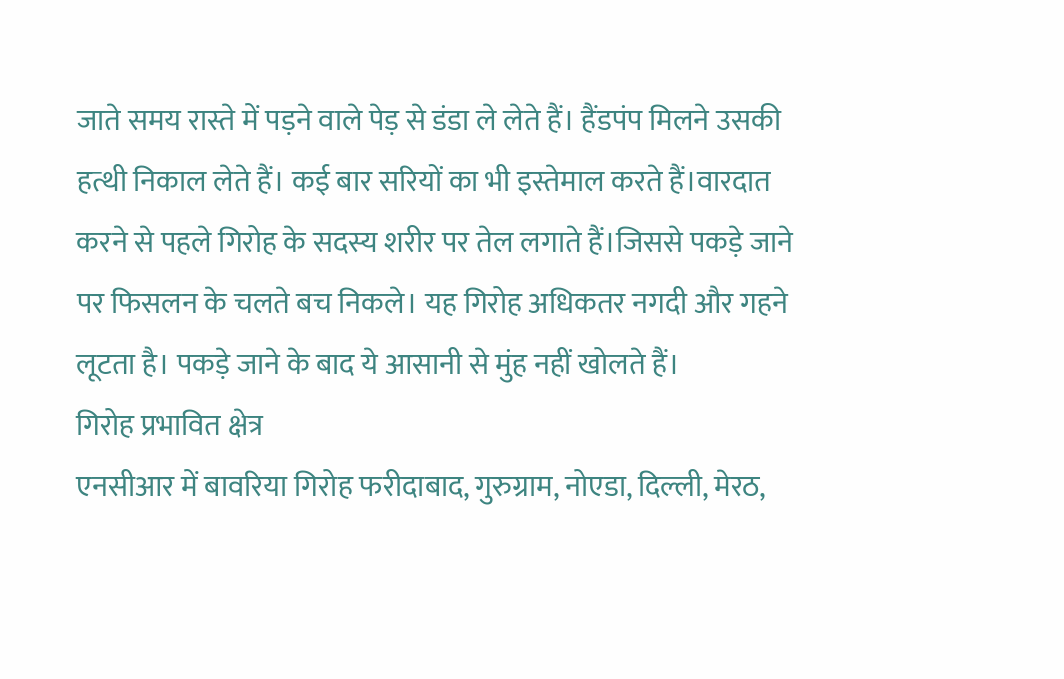जाते समय रास्ते में पड़ने वाले पेड़ से डंडा ले लेते हैं। हैंडपंप मिलने उसकी हत्थी निकाल लेते हैं। कई बार सरियों का भी इस्तेमाल करते हैं।वारदात करने से पहले गिरोह के सदस्य शरीर पर तेल लगाते हैं।जिससे पकड़े जाने पर फिसलन के चलते बच निकले। यह गिरोह अधिकतर नगदी और गहने लूटता है। पकड़े जाने के बाद ये आसानी से मुंह नहीं खोलते हैं।
गिरोह प्रभावित क्षेत्र
एनसीआर में बावरिया गिरोह फरीदाबाद, गुरुग्राम, नोएडा, दिल्ली, मेरठ,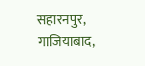सहारनपुर, गाजियाबाद,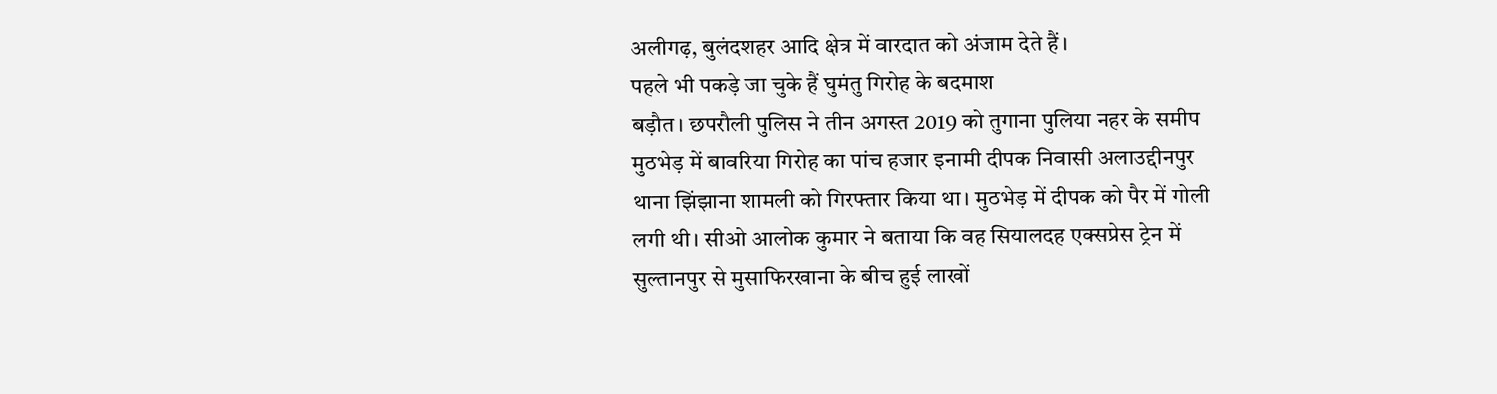अलीगढ़, बुलंदशहर आदि क्षेत्र में वारदात को अंजाम देते हैं।
पहले भी पकड़े जा चुके हैं घुमंतु गिरोह के बदमाश
बड़ौत। छपरौली पुलिस ने तीन अगस्त 2019 को तुगाना पुलिया नहर के समीप मुठभेड़ में बावरिया गिरोह का पांच हजार इनामी दीपक निवासी अलाउद्दीनपुर थाना झिंझाना शामली को गिरफ्तार किया था। मुठभेड़ में दीपक को पैर में गोली लगी थी। सीओ आलोक कुमार ने बताया कि वह सियालदह एक्सप्रेस ट्रेन में सुल्तानपुर से मुसाफिरखाना के बीच हुई लाखों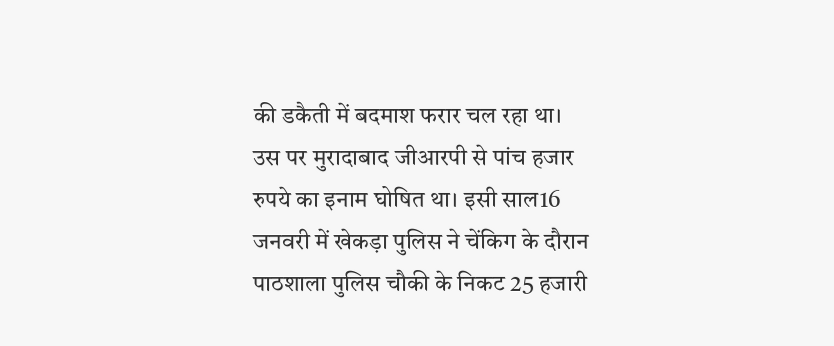की डकैती में बदमाश फरार चल रहा था। उस पर मुरादाबाद जीआरपी से पांच हजार रुपये का इनाम घोषित था। इसी साल16 जनवरी में खेकड़ा पुलिस ने चेंकिग के दौरान पाठशाला पुलिस चौकी के निकट 25 हजारी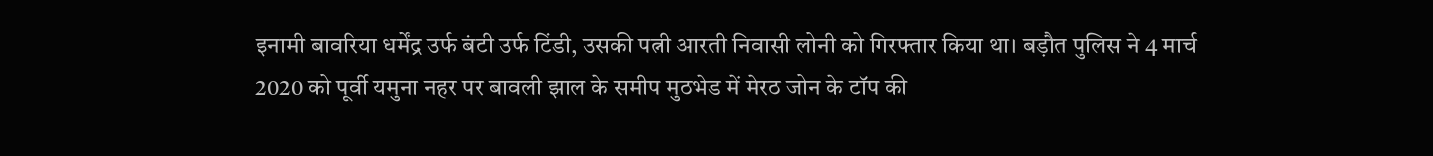इनामी बावरिया धर्मेंद्र उर्फ बंटी उर्फ टिंडी, उसकी पत्नी आरती निवासी लोनी को गिरफ्तार किया था। बड़ौत पुलिस ने 4 मार्च 2020 को पूर्वी यमुना नहर पर बावली झाल के समीप मुठभेड में मेरठ जोन के टॉप की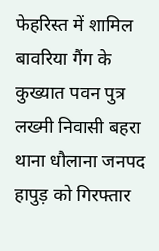फेहरिस्त में शामिल बावरिया गैंग के कुख्यात पवन पुत्र लख्मी निवासी बहरा थाना धौलाना जनपद हापुड़ को गिरफ्तार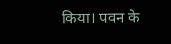किया। पवन के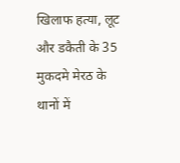खिलाफ हत्या, लूट और डकैती के 35 मुकदमे मेरठ के थानों में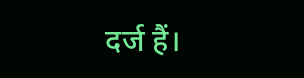दर्ज हैं।